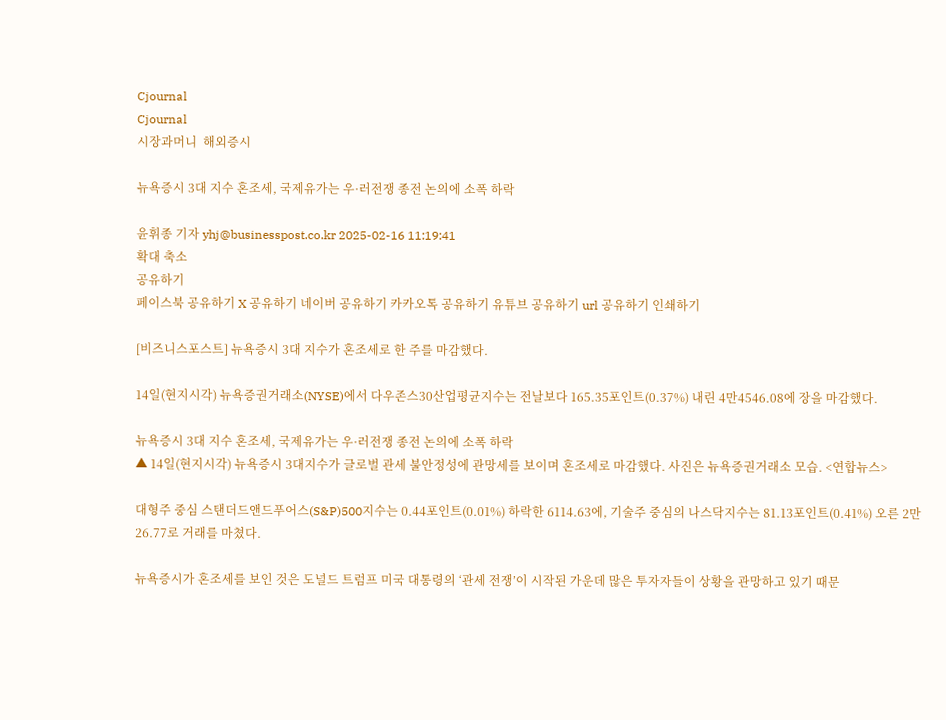Cjournal
Cjournal
시장과머니  해외증시

뉴욕증시 3대 지수 혼조세, 국제유가는 우·러전쟁 종전 논의에 소폭 하락

윤휘종 기자 yhj@businesspost.co.kr 2025-02-16 11:19:41
확대 축소
공유하기
페이스북 공유하기 X 공유하기 네이버 공유하기 카카오톡 공유하기 유튜브 공유하기 url 공유하기 인쇄하기

[비즈니스포스트] 뉴욕증시 3대 지수가 혼조세로 한 주를 마감했다.

14일(현지시각) 뉴욕증권거래소(NYSE)에서 다우존스30산업평균지수는 전날보다 165.35포인트(0.37%) 내린 4만4546.08에 장을 마감했다.

뉴욕증시 3대 지수 혼조세, 국제유가는 우·러전쟁 종전 논의에 소폭 하락
▲ 14일(현지시각) 뉴욕증시 3대지수가 글로벌 관세 불안정성에 관망세를 보이며 혼조세로 마감했다. 사진은 뉴욕증권거래소 모습. <연합뉴스>

대형주 중심 스탠더드앤드푸어스(S&P)500지수는 0.44포인트(0.01%) 하락한 6114.63에, 기술주 중심의 나스닥지수는 81.13포인트(0.41%) 오른 2만26.77로 거래를 마쳤다.

뉴욕증시가 혼조세를 보인 것은 도널드 트럼프 미국 대통령의 ‘관세 전쟁’이 시작된 가운데 많은 투자자들이 상황을 관망하고 있기 때문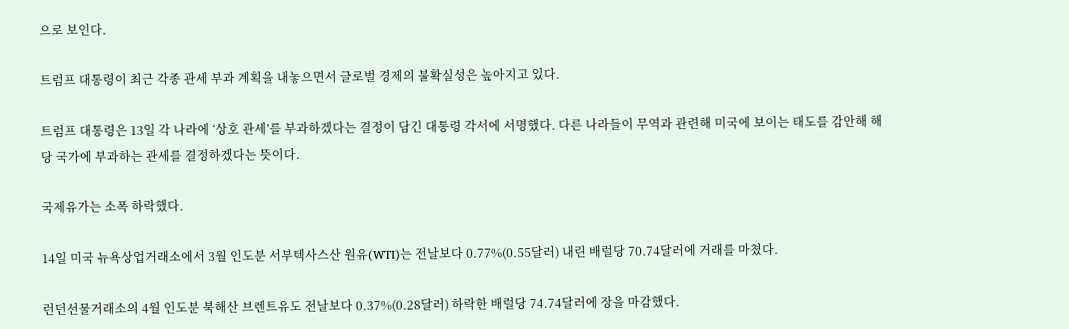으로 보인다.

트럼프 대통령이 최근 각종 관세 부과 계획을 내놓으면서 글로벌 경제의 불확실성은 높아지고 있다.

트럼프 대통령은 13일 각 나라에 ‘상호 관세’를 부과하겠다는 결정이 담긴 대통령 각서에 서명했다. 다른 나라들이 무역과 관련해 미국에 보이는 태도를 감안해 해당 국가에 부과하는 관세를 결정하겠다는 뜻이다.

국제유가는 소폭 하락했다.

14일 미국 뉴욕상업거래소에서 3월 인도분 서부텍사스산 원유(WTI)는 전날보다 0.77%(0.55달러) 내린 배럴당 70.74달러에 거래를 마쳤다.

런던선물거래소의 4월 인도분 북해산 브렌트유도 전날보다 0.37%(0.28달러) 하락한 배럴당 74.74달러에 장을 마감했다.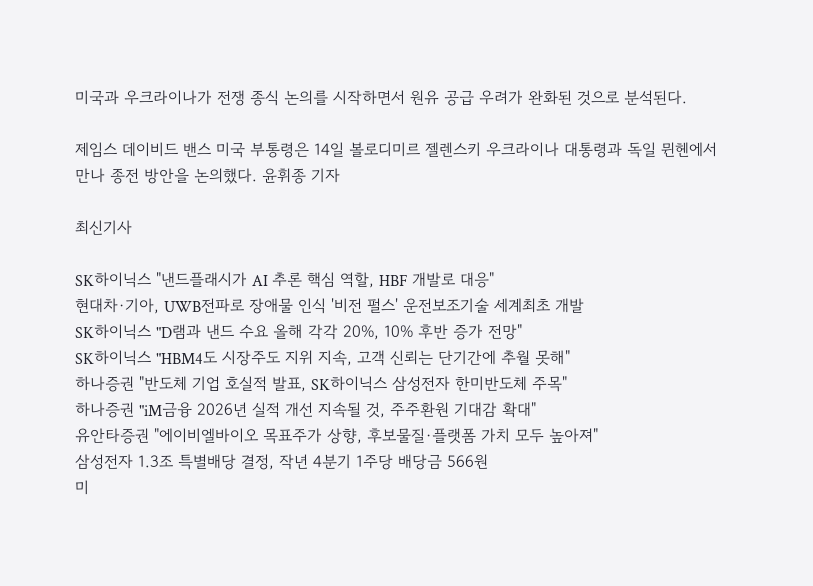미국과 우크라이나가 전쟁 종식 논의를 시작하면서 원유 공급 우려가 완화된 것으로 분석된다.

제임스 데이비드 밴스 미국 부통령은 14일 볼로디미르 젤렌스키 우크라이나 대통령과 독일 뮌헨에서 만나 종전 방안을 논의했다. 윤휘종 기자

최신기사

SK하이닉스 "낸드플래시가 AI 추론 핵심 역할, HBF 개발로 대응"
현대차·기아, UWB전파로 장애물 인식 '비전 펄스' 운전보조기술 세계최초 개발
SK하이닉스 "D램과 낸드 수요 올해 각각 20%, 10% 후반 증가 전망"
SK하이닉스 "HBM4도 시장주도 지위 지속, 고객 신뢰는 단기간에 추월 못해"
하나증권 "반도체 기업 호실적 발표, SK하이닉스 삼성전자 한미반도체 주목"
하나증권 "iM금융 2026년 실적 개선 지속될 것, 주주환원 기대감 확대"
유안타증권 "에이비엘바이오 목표주가 상향, 후보물질·플랫폼 가치 모두 높아져"
삼성전자 1.3조 특별배당 결정, 작년 4분기 1주당 배당금 566원
미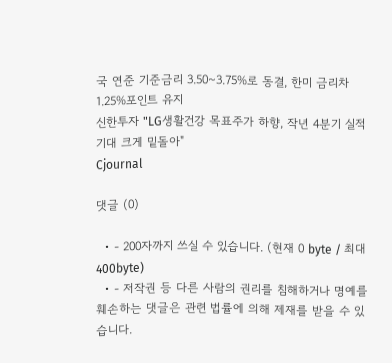국 연준 기준금리 3.50~3.75%로 동결, 한미 금리차 1.25%포인트 유지
신한투자 "LG생활건강 목표주가 하향, 작년 4분기 실적 기대 크게 밑돌아"
Cjournal

댓글 (0)

  • - 200자까지 쓰실 수 있습니다. (현재 0 byte / 최대 400byte)
  • - 저작권 등 다른 사람의 권리를 침해하거나 명예를 훼손하는 댓글은 관련 법률에 의해 제재를 받을 수 있습니다.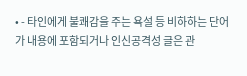• - 타인에게 불쾌감을 주는 욕설 등 비하하는 단어가 내용에 포함되거나 인신공격성 글은 관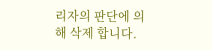리자의 판단에 의해 삭제 합니다.